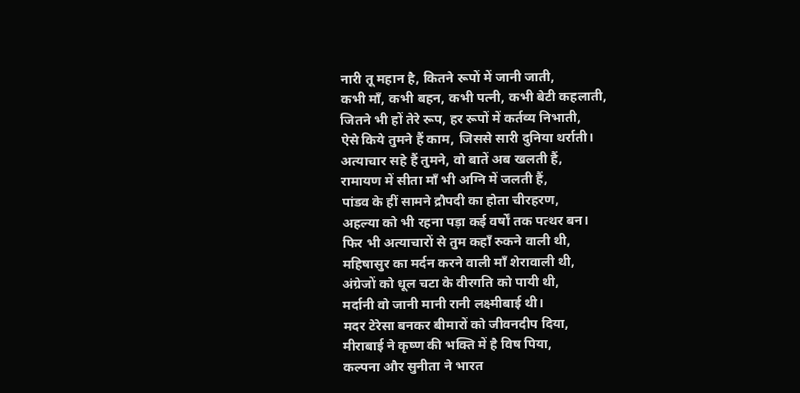नारी तू महान है, कितने रूपों में जानी जाती,
कभी माँ, कभी बहन, कभी पत्नी, कभी बेटी कहलाती,
जितने भी हों तेरे रूप, हर रूपों में कर्तव्य निभाती,
ऐसे किये तुमने हैं काम, जिससे सारी दुनिया थर्राती।
अत्याचार सहे हैं तुमने, वो बातें अब खलती हैं,
रामायण में सीता माँ भी अग्नि में जलती हैं,
पांडव के हीं सामने द्रौपदी का होता चीरहरण,
अहल्या को भी रहना पड़ा कई वर्षों तक पत्थर बन।
फिर भी अत्याचारों से तुम कहाँ रुकने वाली थी,
महिषासुर का मर्दन करने वाली माँ शेरावाली थी,
अंग्रेजों को धूल चटा के वीरगति को पायी थी,
मर्दानी वो जानी मानी रानी लक्ष्मीबाई थी।
मदर टेरेसा बनकर बीमारों को जीवनदीप दिया,
मीराबाई ने कृष्ण की भक्ति में है विष पिया,
कल्पना और सुनीता ने भारत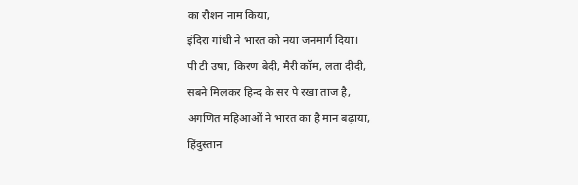का रौशन नाम किया,
इंदिरा गांधी ने भारत को नया जनमार्ग दिया।
पी टी उषा, किरण बेदी, मैरी कॉम, लता दीदी,
सबने मिलकर हिन्द के सर पे रखा ताज है,
अगणित महिआओं ने भारत का है मान बढ़ाया,
हिंदुस्तान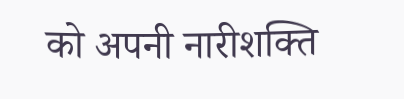को अपनी नारीशक्ति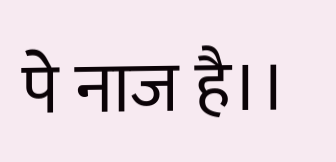पे नाज है।।